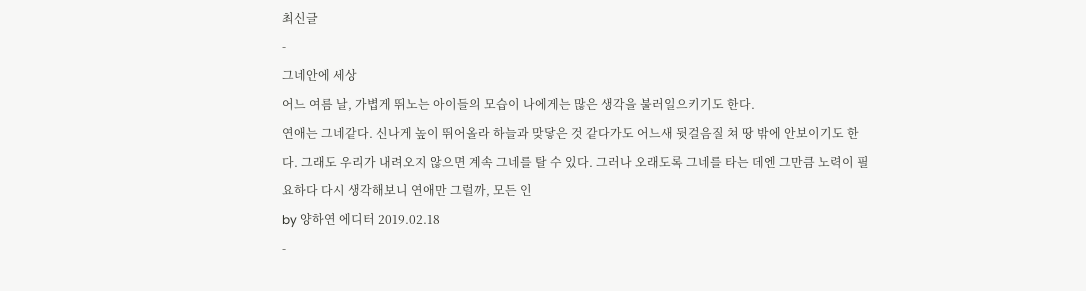최신글
-
그네안에 세상
어느 여름 날, 가볍게 뛰노는 아이들의 모습이 나에게는 많은 생각을 불러일으키기도 한다.
연애는 그네같다. 신나게 높이 뛰어올라 하늘과 맞닿은 것 같다가도 어느새 뒷걸음질 쳐 땅 밖에 안보이기도 한다. 그래도 우리가 내려오지 않으면 계속 그네를 탈 수 있다. 그러나 오래도록 그네를 타는 데엔 그만큼 노력이 필요하다 다시 생각해보니 연애만 그럴까, 모든 인
by 양하연 에디터 2019.02.18
-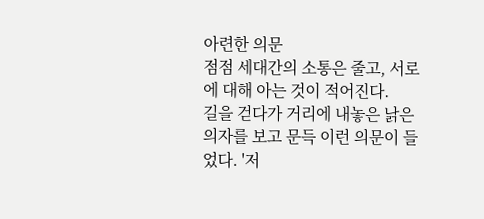아련한 의문
점점 세대간의 소통은 줄고, 서로에 대해 아는 것이 적어진다.
길을 걷다가 거리에 내놓은 낡은 의자를 보고 문득 이런 의문이 들었다. '저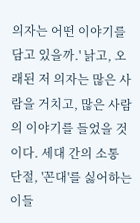의자는 어떤 이야기를 담고 있을까.' 낡고, 오래된 저 의자는 많은 사람을 거치고, 많은 사람의 이야기를 들었을 것이다. 세대 간의 소통 단절, '꼰대'를 싫어하는 이들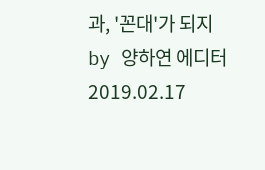과, '꼰대'가 되지
by 양하연 에디터 2019.02.17